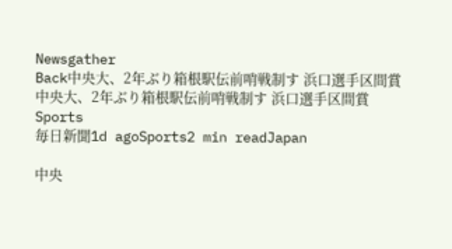Newsgather
Back中央大、2年ぶり箱根駅伝前哨戦制す 浜口選手区間賞
中央大、2年ぶり箱根駅伝前哨戦制す 浜口選手区間賞
Sports
毎日新聞1d agoSports2 min readJapan

中央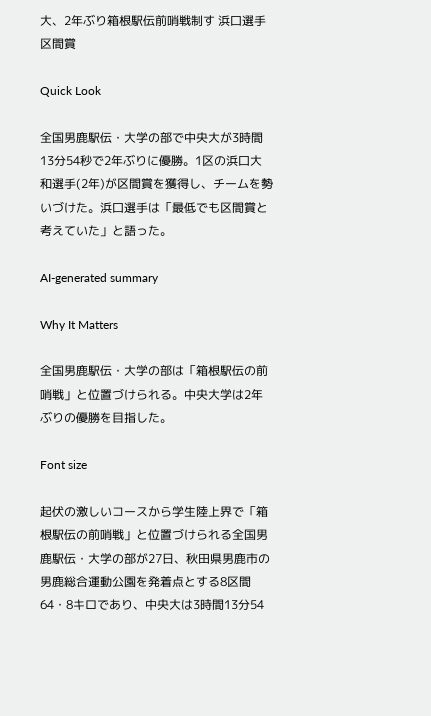大、2年ぶり箱根駅伝前哨戦制す 浜口選手区間賞

Quick Look

全国男鹿駅伝・大学の部で中央大が3時間13分54秒で2年ぶりに優勝。1区の浜口大和選手(2年)が区間賞を獲得し、チームを勢いづけた。浜口選手は「最低でも区間賞と考えていた」と語った。

AI-generated summary

Why It Matters

全国男鹿駅伝・大学の部は「箱根駅伝の前哨戦」と位置づけられる。中央大学は2年ぶりの優勝を目指した。

Font size

起伏の激しいコースから学生陸上界で「箱根駅伝の前哨戦」と位置づけられる全国男鹿駅伝・大学の部が27日、秋田県男鹿市の男鹿総合運動公園を発着点とする8区間64・8キロであり、中央大は3時間13分54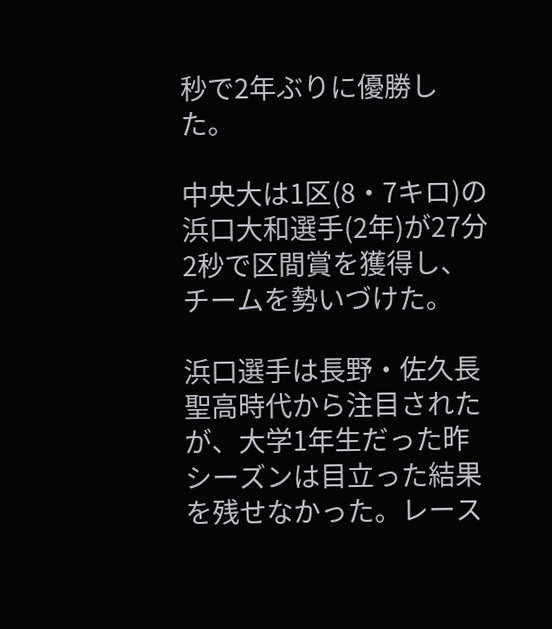秒で2年ぶりに優勝した。

中央大は1区(8・7キロ)の浜口大和選手(2年)が27分2秒で区間賞を獲得し、チームを勢いづけた。

浜口選手は長野・佐久長聖高時代から注目されたが、大学1年生だった昨シーズンは目立った結果を残せなかった。レース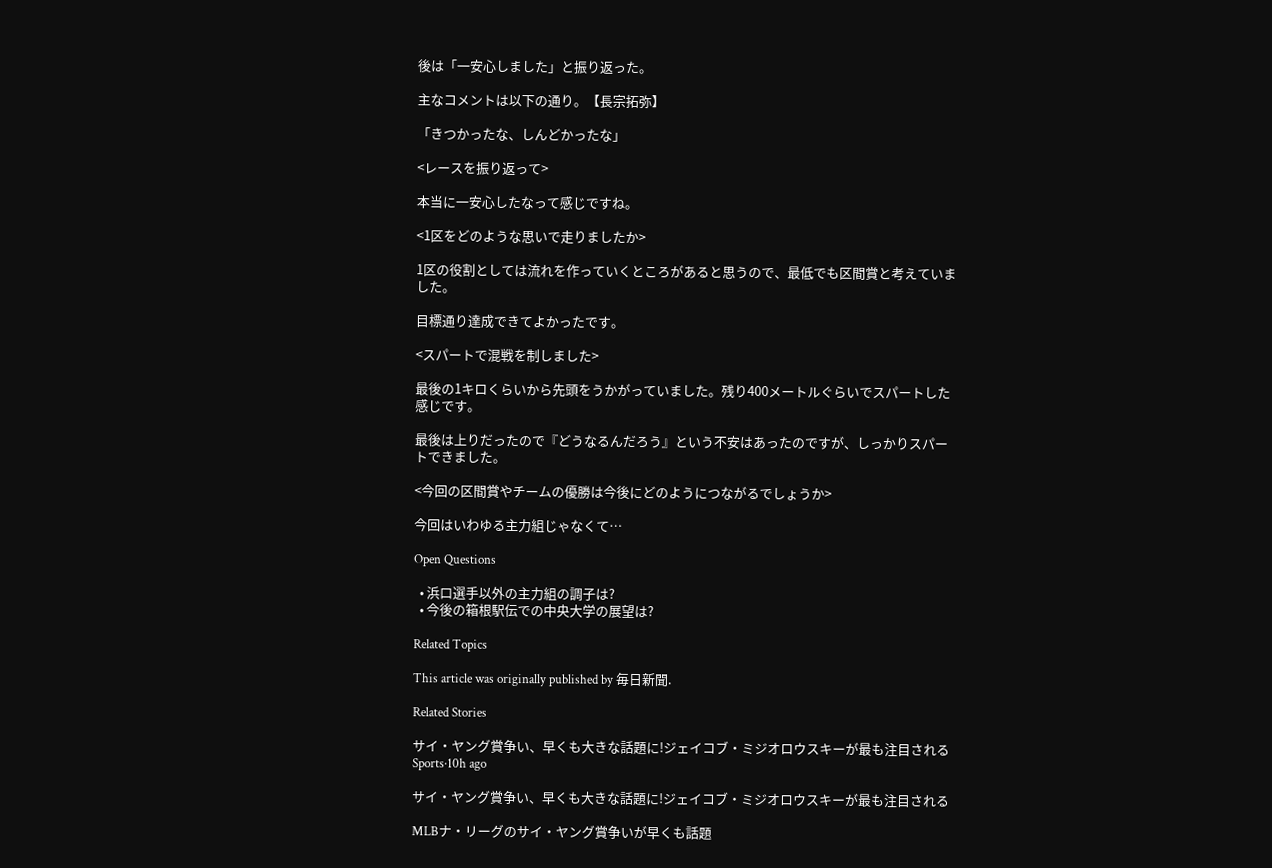後は「一安心しました」と振り返った。

主なコメントは以下の通り。【長宗拓弥】

「きつかったな、しんどかったな」

<レースを振り返って>

本当に一安心したなって感じですね。

<1区をどのような思いで走りましたか>

1区の役割としては流れを作っていくところがあると思うので、最低でも区間賞と考えていました。

目標通り達成できてよかったです。

<スパートで混戦を制しました>

最後の1キロくらいから先頭をうかがっていました。残り400メートルぐらいでスパートした感じです。

最後は上りだったので『どうなるんだろう』という不安はあったのですが、しっかりスパートできました。

<今回の区間賞やチームの優勝は今後にどのようにつながるでしょうか>

今回はいわゆる主力組じゃなくて…

Open Questions

  • 浜口選手以外の主力組の調子は?
  • 今後の箱根駅伝での中央大学の展望は?

Related Topics

This article was originally published by 毎日新聞.

Related Stories

サイ・ヤング賞争い、早くも大きな話題に!ジェイコブ・ミジオロウスキーが最も注目される
Sports·10h ago

サイ・ヤング賞争い、早くも大きな話題に!ジェイコブ・ミジオロウスキーが最も注目される

MLBナ・リーグのサイ・ヤング賞争いが早くも話題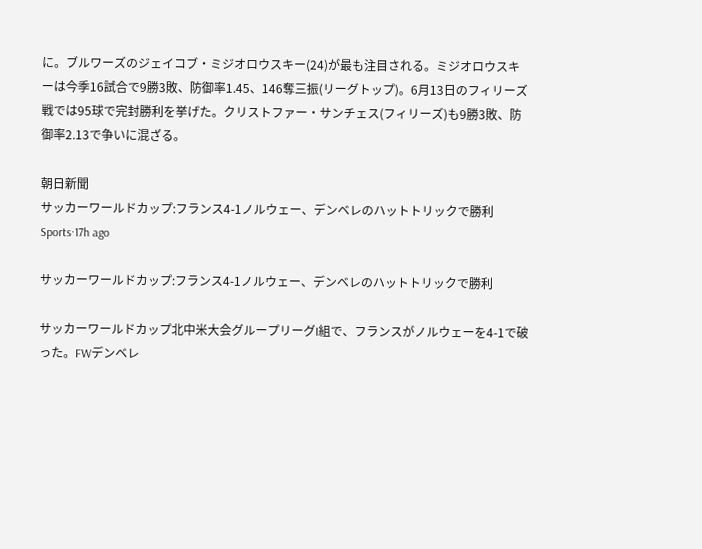に。ブルワーズのジェイコブ・ミジオロウスキー(24)が最も注目される。ミジオロウスキーは今季16試合で9勝3敗、防御率1.45、146奪三振(リーグトップ)。6月13日のフィリーズ戦では95球で完封勝利を挙げた。クリストファー・サンチェス(フィリーズ)も9勝3敗、防御率2.13で争いに混ざる。

朝日新聞
サッカーワールドカップ:フランス4-1ノルウェー、デンベレのハットトリックで勝利
Sports·17h ago

サッカーワールドカップ:フランス4-1ノルウェー、デンベレのハットトリックで勝利

サッカーワールドカップ北中米大会グループリーグI組で、フランスがノルウェーを4-1で破った。FWデンベレ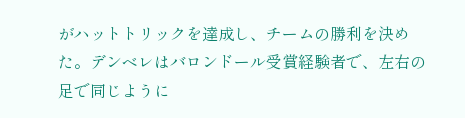がハットトリックを達成し、チームの勝利を決めた。デンベレはバロンドール受賞経験者で、左右の足で同じように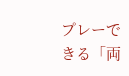プレーできる「両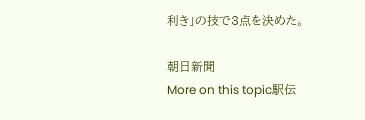利き」の技で3点を決めた。

朝日新聞
More on this topic駅伝